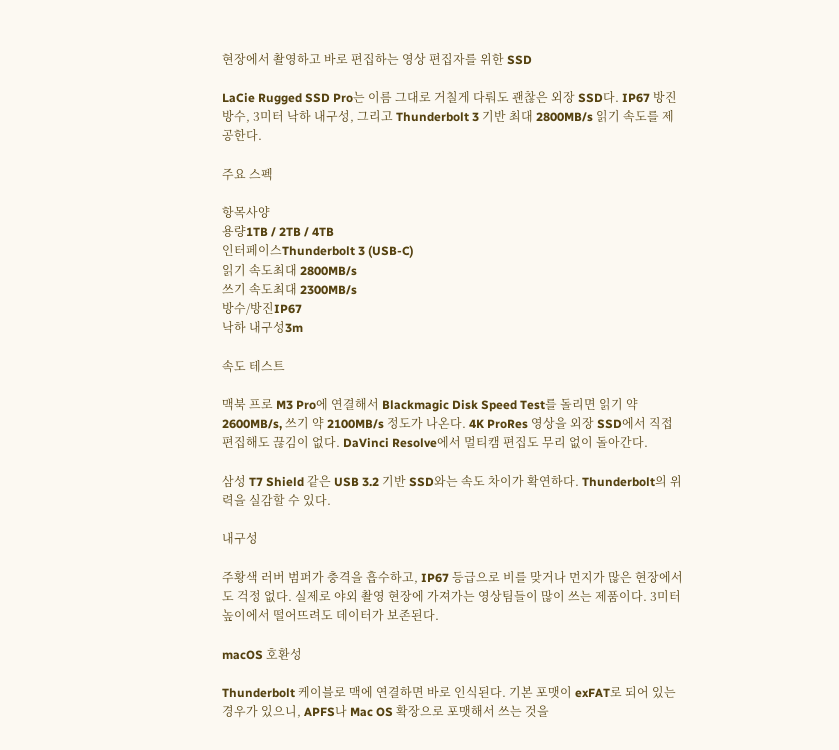현장에서 촬영하고 바로 편집하는 영상 편집자를 위한 SSD

LaCie Rugged SSD Pro는 이름 그대로 거칠게 다뤄도 괜찮은 외장 SSD다. IP67 방진방수, 3미터 낙하 내구성, 그리고 Thunderbolt 3 기반 최대 2800MB/s 읽기 속도를 제공한다.

주요 스펙

항목사양
용량1TB / 2TB / 4TB
인터페이스Thunderbolt 3 (USB-C)
읽기 속도최대 2800MB/s
쓰기 속도최대 2300MB/s
방수/방진IP67
낙하 내구성3m

속도 테스트

맥북 프로 M3 Pro에 연결해서 Blackmagic Disk Speed Test를 돌리면 읽기 약 2600MB/s, 쓰기 약 2100MB/s 정도가 나온다. 4K ProRes 영상을 외장 SSD에서 직접 편집해도 끊김이 없다. DaVinci Resolve에서 멀티캠 편집도 무리 없이 돌아간다.

삼성 T7 Shield 같은 USB 3.2 기반 SSD와는 속도 차이가 확연하다. Thunderbolt의 위력을 실감할 수 있다.

내구성

주황색 러버 범퍼가 충격을 흡수하고, IP67 등급으로 비를 맞거나 먼지가 많은 현장에서도 걱정 없다. 실제로 야외 촬영 현장에 가져가는 영상팀들이 많이 쓰는 제품이다. 3미터 높이에서 떨어뜨려도 데이터가 보존된다.

macOS 호환성

Thunderbolt 케이블로 맥에 연결하면 바로 인식된다. 기본 포맷이 exFAT로 되어 있는 경우가 있으니, APFS나 Mac OS 확장으로 포맷해서 쓰는 것을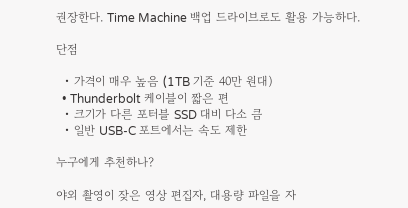권장한다. Time Machine 백업 드라이브로도 활용 가능하다.

단점

  • 가격이 매우 높음 (1TB 기준 40만 원대)
  • Thunderbolt 케이블이 짧은 편
  • 크기가 다른 포터블 SSD 대비 다소 큼
  • 일반 USB-C 포트에서는 속도 제한

누구에게 추천하나?

야외 촬영이 잦은 영상 편집자, 대용량 파일을 자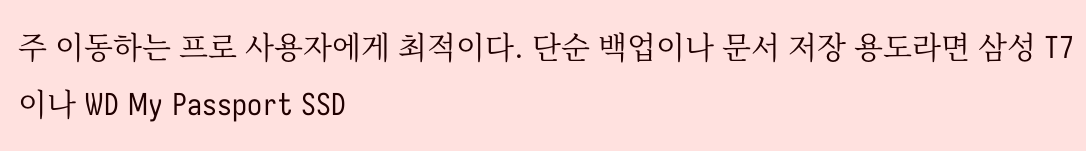주 이동하는 프로 사용자에게 최적이다. 단순 백업이나 문서 저장 용도라면 삼성 T7이나 WD My Passport SSD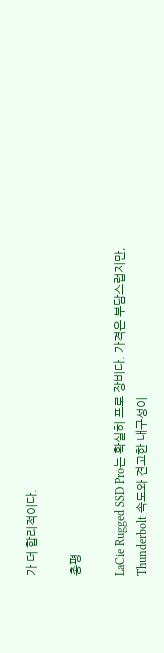가 더 합리적이다.

총평

LaCie Rugged SSD Pro는 확실히 프로 장비다. 가격은 부담스럽지만, Thunderbolt 속도와 견고한 내구성이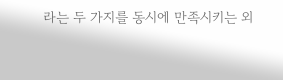라는 두 가지를 동시에 만족시키는 외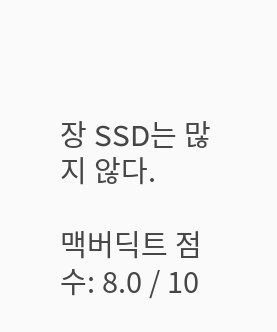장 SSD는 많지 않다.

맥버딕트 점수: 8.0 / 10